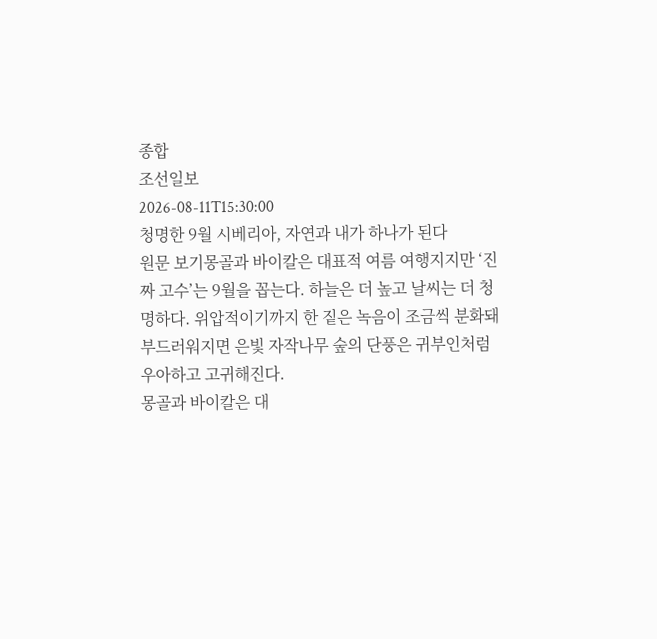종합
조선일보
2026-08-11T15:30:00
청명한 9월 시베리아, 자연과 내가 하나가 된다
원문 보기몽골과 바이칼은 대표적 여름 여행지지만 ‘진짜 고수’는 9월을 꼽는다. 하늘은 더 높고 날씨는 더 청명하다. 위압적이기까지 한 짙은 녹음이 조금씩 분화돼 부드러워지면 은빛 자작나무 숲의 단풍은 귀부인처럼 우아하고 고귀해진다.
몽골과 바이칼은 대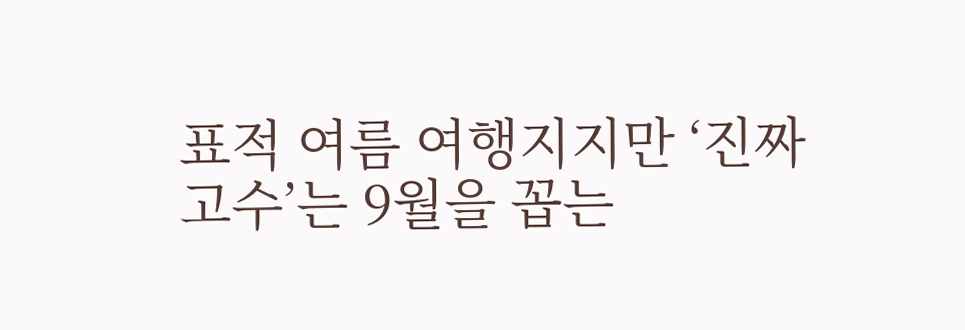표적 여름 여행지지만 ‘진짜 고수’는 9월을 꼽는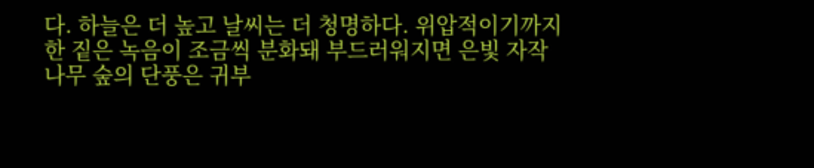다. 하늘은 더 높고 날씨는 더 청명하다. 위압적이기까지 한 짙은 녹음이 조금씩 분화돼 부드러워지면 은빛 자작나무 숲의 단풍은 귀부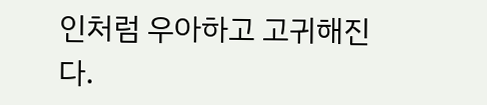인처럼 우아하고 고귀해진다.